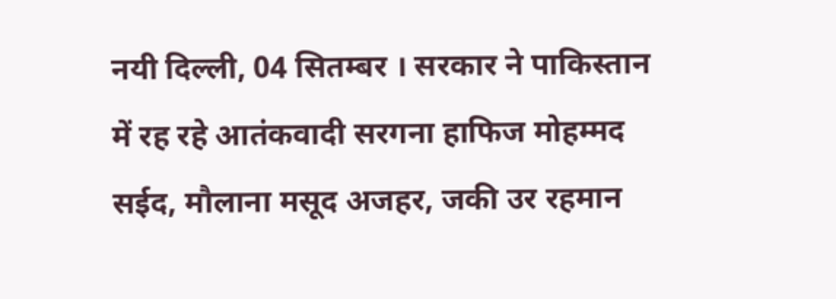नयी दिल्ली, 04 सितम्बर । सरकार ने पाकिस्तान में रह रहे आतंकवादी सरगना हाफिज मोहम्मद सईद, मौलाना मसूद अजहर, जकी उर रहमान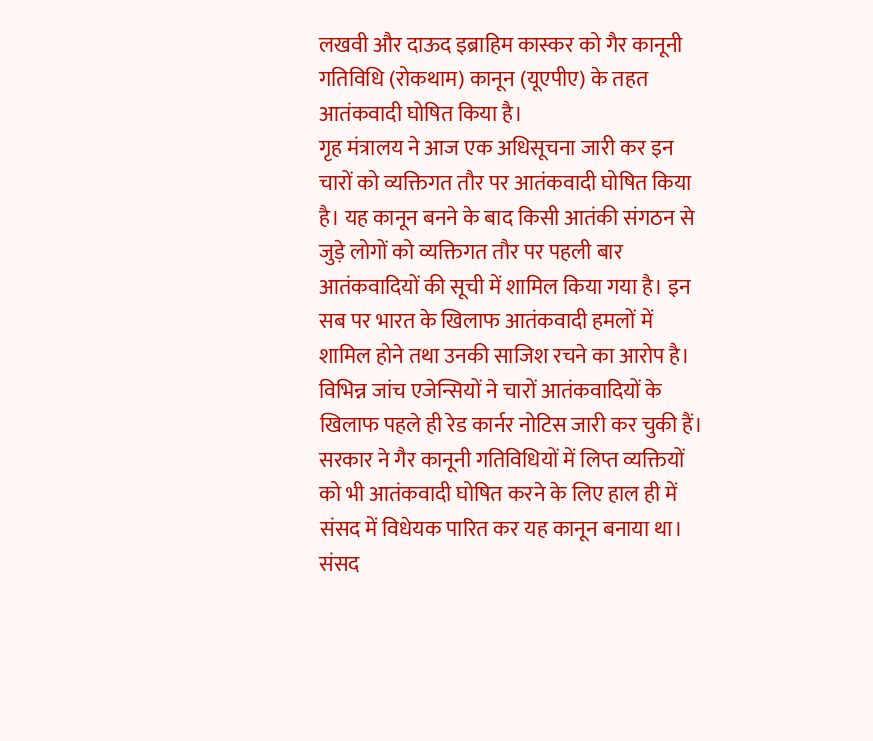लखवी और दाऊद इब्राहिम कास्कर को गैर कानूनी गतिविधि (रोकथाम) कानून (यूएपीए) के तहत आतंकवादी घोषित किया है।
गृह मंत्रालय ने आज एक अधिसूचना जारी कर इन चारों को व्यक्तिगत तौर पर आतंकवादी घोषित किया है। यह कानून बनने के बाद किसी आतंकी संगठन से जुड़े लोगों को व्यक्तिगत तौर पर पहली बार आतंकवादियों की सूची में शामिल किया गया है। इन सब पर भारत के खिलाफ आतंकवादी हमलों में शामिल होने तथा उनकी साजिश रचने का आरोप है। विभिन्न जांच एजेन्सियों ने चारों आतंकवादियों के खिलाफ पहले ही रेड कार्नर नोटिस जारी कर चुकी हैं।
सरकार ने गैर कानूनी गतिविधियों में लिप्त व्यक्तियों को भी आतंकवादी घोषित करने के लिए हाल ही में संसद में विधेयक पारित कर यह कानून बनाया था।
संसद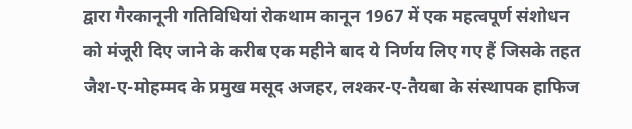द्वारा गैरकानूनी गतिविधियां रोकथाम कानून 1967 में एक महत्वपूर्ण संशोधन को मंजूरी दिए जाने के करीब एक महीने बाद ये निर्णय लिए गए हैं जिसके तहत जैश-ए-मोहम्मद के प्रमुख मसूद अजहर, लश्कर-ए-तैयबा के संस्थापक हाफिज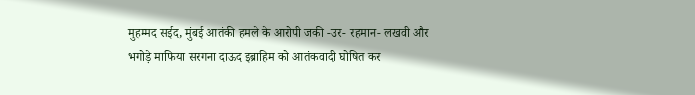मुहम्मद सईद, मुंबई आतंकी हमले के आरोपी जकी -उर- रहमान- लखवी और भगोड़े माफिया सरगना दाऊद इब्राहिम को आतंकवादी घोषित कर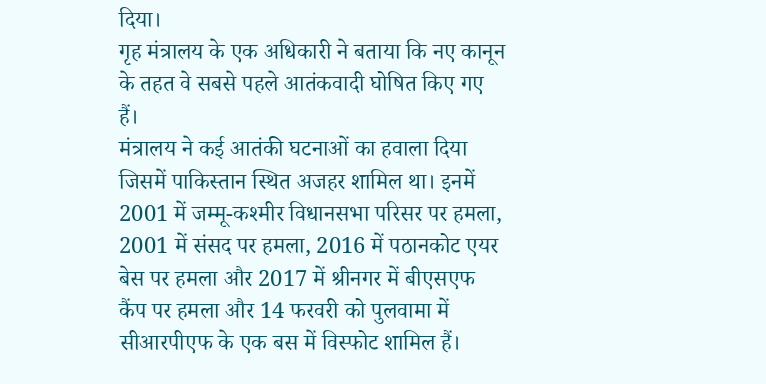दिया।
गृह मंत्रालय के एक अधिकारी ने बताया कि नए कानून के तहत वे सबसे पहले आतंकवादी घोषित किए गए हैं।
मंत्रालय ने कई आतंकी घटनाओं का हवाला दिया जिसमें पाकिस्तान स्थित अजहर शामिल था। इनमें 2001 में जम्मू-कश्मीर विधानसभा परिसर पर हमला, 2001 में संसद पर हमला, 2016 में पठानकोट एयर बेस पर हमला और 2017 में श्रीनगर में बीएसएफ कैंप पर हमला और 14 फरवरी को पुलवामा में सीआरपीएफ के एक बस में विस्फोट शामिल हैं।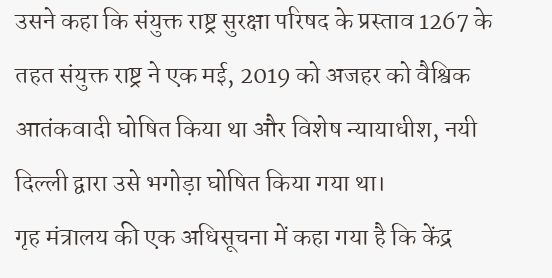उसने कहा कि संयुक्त राष्ट्र सुरक्षा परिषद के प्रस्ताव 1267 के तहत संयुक्त राष्ट्र ने एक मई, 2019 को अजहर को वैश्विक आतंकवादी घोषित किया था और विशेष न्यायाधीश, नयी दिल्ली द्वारा उसे भगोड़ा घोषित किया गया था।
गृह मंत्रालय की एक अधिसूचना में कहा गया है कि केंद्र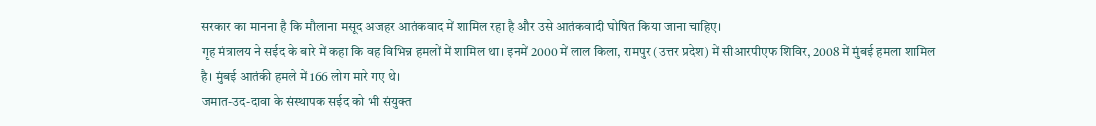सरकार का मानना है कि मौलाना मसूद अजहर आतंकवाद में शामिल रहा है और उसे आतंकवादी घोषित किया जाना चाहिए।
गृह मंत्रालय ने सईद के बारे में कहा कि वह विभिन्न हमलों में शामिल था। इनमें 2000 में लाल किला, रामपुर (उत्तर प्रदेश) में सीआरपीएफ शिविर, 2008 में मुंबई हमला शामिल है। मुंबई आतंकी हमले में 166 लोग मारे गए थे।
जमात-उद-दावा के संस्थापक सईद को भी संयुक्त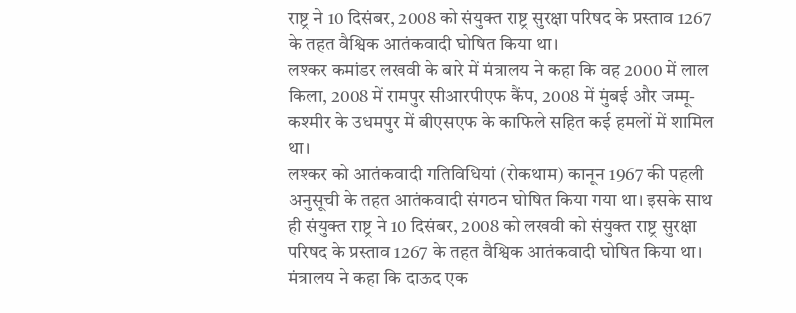राष्ट्र ने 10 दिसंबर, 2008 को संयुक्त राष्ट्र सुरक्षा परिषद के प्रस्ताव 1267 के तहत वैश्विक आतंकवादी घोषित किया था।
लश्कर कमांडर लखवी के बारे में मंत्रालय ने कहा कि वह 2000 में लाल किला, 2008 में रामपुर सीआरपीएफ कैंप, 2008 में मुंबई और जम्मू-कश्मीर के उधमपुर में बीएसएफ के काफिले सहित कई हमलों में शामिल था।
लश्कर को आतंकवादी गतिविधियां (रोकथाम) कानून 1967 की पहली अनुसूची के तहत आतंकवादी संगठन घोषित किया गया था। इसके साथ ही संयुक्त राष्ट्र ने 10 दिसंबर, 2008 को लखवी को संयुक्त राष्ट्र सुरक्षा परिषद के प्रस्ताव 1267 के तहत वैश्विक आतंकवादी घोषित किया था।
मंत्रालय ने कहा कि दाऊद एक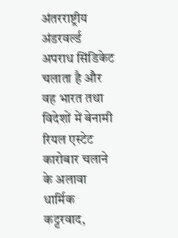अंतरराष्ट्रीय अंडरवर्ल्ड अपराध सिंडिकेट चलाता है और वह भारत तथा विदेशों में बेनामी रियल एस्टेट कारोबार चलाने के अलावा धार्मिक कट्टरवाद,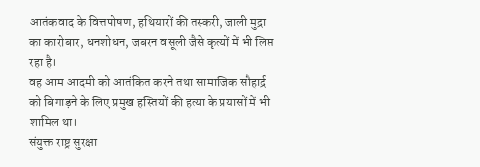आतंकवाद के वित्तपोषण, हथियारों की तस्करी, जाली मुद्रा का कारोबार, धनशोधन, जबरन वसूली जैसे कृत्यों में भी लिप्त रहा है।
वह आम आदमी को आतंकित करने तथा सामाजिक सौहार्द्र को बिगाड़ने के लिए प्रमुख हस्तियों की हत्या के प्रयासों में भी शामिल था।
संयुक्त राष्ट्र सुरक्षा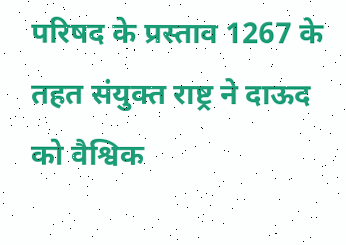परिषद के प्रस्ताव 1267 के तहत संयुक्त राष्ट्र ने दाऊद को वैश्विक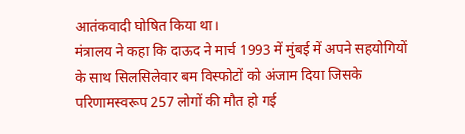आतंकवादी घोषित किया था।
मंत्रालय ने कहा कि दाऊद ने मार्च 1993 में मुंबई में अपने सहयोगियों के साथ सिलसिलेवार बम विस्फोटों को अंजाम दिया जिसके परिणामस्वरूप 257 लोगों की मौत हो गई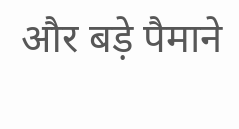और बड़े पैमाने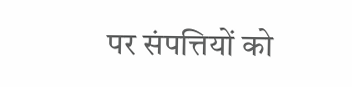पर संपत्तियों को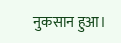नुकसान हुआ।